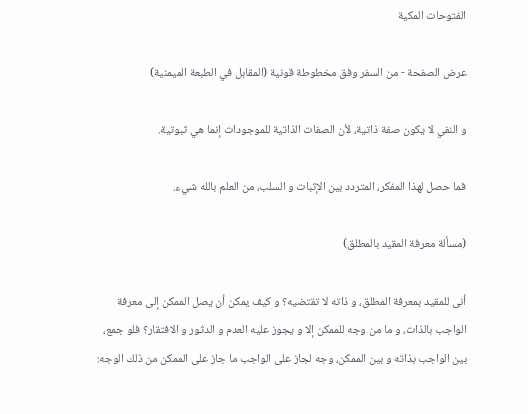الفتوحات المكية

عرض الصفحة - من السفر وفق مخطوطة قونية (المقابل في الطبعة الميمنية)

و النفي لا يكون صفة ذاتية، لأن الصفات الذاتية للموجودات إنما هي ثبوتية.

فما حصل لهذا المفكر، المتردد بين الإثبات و السلب، من العلم بالله شيء.

(مسألة معرفة المقيد بالمطلق)

أنى للمقيد بمعرفة المطلق، و ذاته لا تقتضيه؟ و كيف يمكن أن يصل الممكن إلى معرفة الواجب بالذات، و ما من وجه للممكن إلا و يجوز عليه العدم و الدثور و الافتقار؟ فلو جمع، بين الواجب بذاته و بين الممكن، وجه لجاز على الواجب ما جاز على الممكن من ذلك الوجه: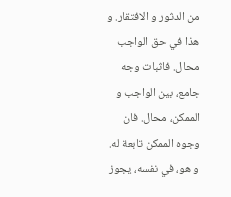من الدثور و الافتقار. و هذا في حق الواجب محال. فاثبات وجه جامع، بين الواجب و الممكن، محال. فان وجوه الممكن تابعة له. و هو، في نفسه، يجوز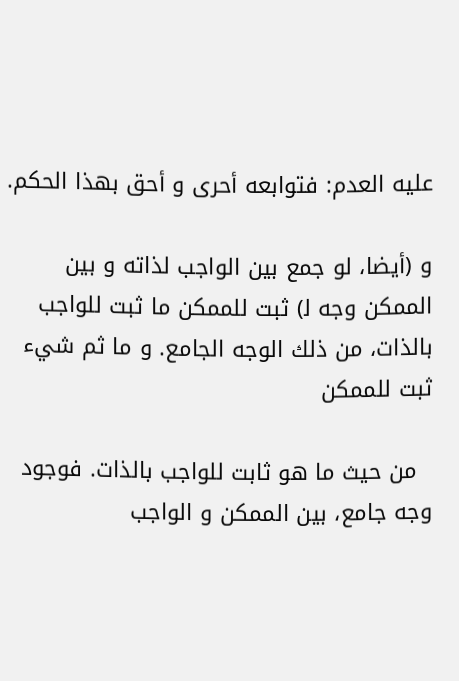عليه العدم: فتوابعه أحرى و أحق بهذا الحكم.

و (أيضا، لو جمع بين الواجب لذاته و بين الممكن وجه ل‍) ثبت للممكن ما ثبت للواجب بالذات، من ذلك الوجه الجامع. و ما ثم شيء ثبت للممكن

  من حيث ما هو ثابت للواجب بالذات. فوجود وجه جامع، بين الممكن و الواجب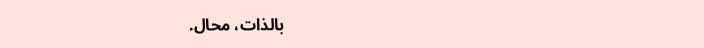بالذات، محال.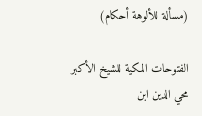(مسألة للألوهة أحكام)

الفتوحات المكية للشيخ الأكبر محي الدين ابن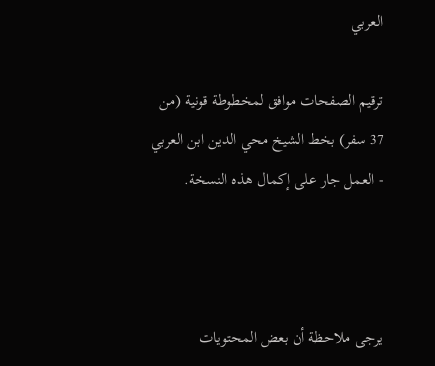العربي

ترقيم الصفحات موافق لمخطوطة قونية (من 37 سفر) بخط الشيخ محي الدين ابن العربي - العمل جار على إكمال هذه النسخة.



يرجى ملاحظة أن بعض المحتويات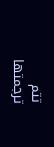تتم ترجمتها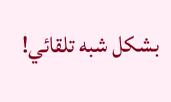بشكل شبه تلقائي!